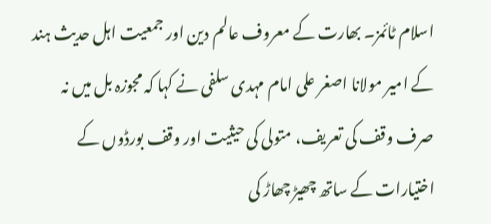اسلام ٹائمز۔ بھارت کے معروف عالم دین اور جمعیت اہل حدیث ہند کے امیر مولانا اصغر علی امام مہدی سلفی نے کہا کہ مجوزہ بل میں نہ صرف وقف کی تعریف، متولی کی حیثیت اور وقف بورڈوں کے اختیارات کے ساتھ چھیڑ چھاڑ کی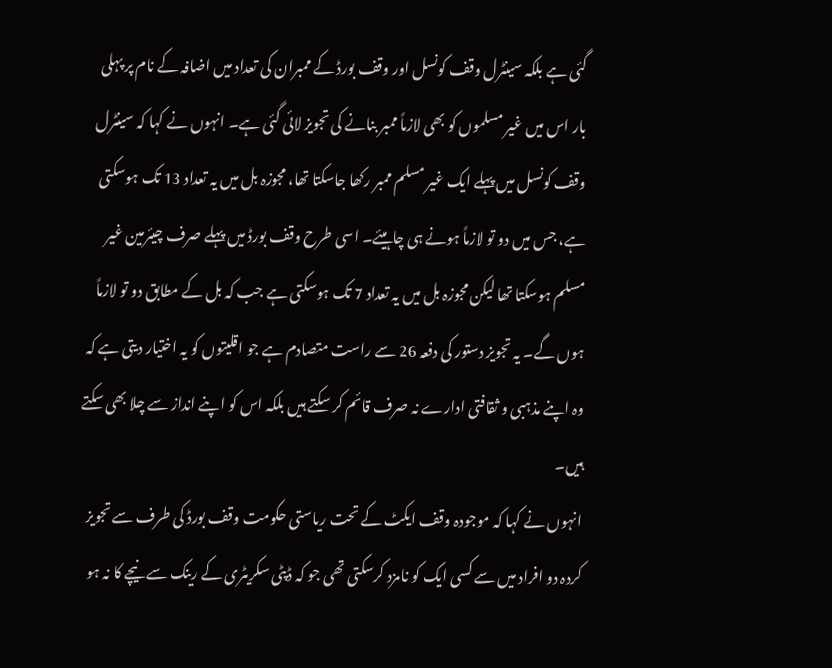گئی ہے بلکہ سینٹرل وقف کونسل اور وقف بورڈ کے ممبران کی تعداد میں اضافہ کے نام پر پہلی بار اس میں غیر مسلموں کو بھی لازماً ممبر بنانے کی تجویز لائی گئی ہے۔ انہوں نے کہا کہ سینٹرل وقف کونسل میں پہلے ایک غیر مسلم ممبر رکھا جاسکتا تھا، مجوزہ بل میں یہ تعداد 13 تک ہوسکتی ہے، جس میں دو تو لازماً ہونے ہی چاہیئے۔ اسی طرح وقف بورڈ میں پہلے صرف چیئرمین غیر مسلم ہوسکتا تھا لیکن مجوزہ بل میں یہ تعداد 7 تک ہوسکتی ہے جب کہ بل کے مطابق دو تو لازماً ہوں گے۔ یہ تجویز دستور کی دفعہ 26 سے راست متصادم ہے جو اقلیتوں کو یہ اختیار دیتی ہے کہ وہ اپنے مذہبی و ثقافتی ادارے نہ صرف قائم کر سکتے ہیں بلکہ اس کو اپنے انداز سے چلا بھی سکتے ہیں۔
انہوں نے کہا کہ موجودہ وقف ایکٹ کے تحت ریاستی حکومت وقف بورڈ کی طرف سے تجویز کردہ دو افراد میں سے کسی ایک کو نامزد کرسکتی تھی جو کہ ڈپٹی سکریٹری کے رینک سے نیچے کا نہ ہو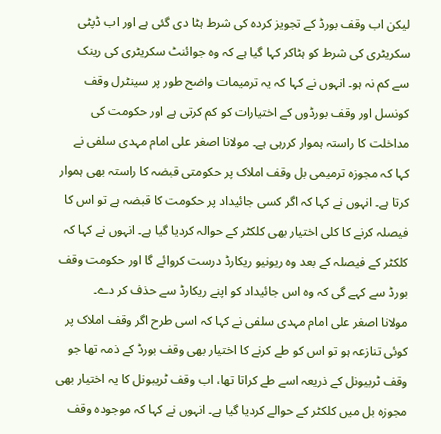لیکن اب وقف بورڈ کے تجویز کردہ کی شرط ہٹا دی گئی ہے اور اب ڈپٹی سکریٹری کی شرط کو ہٹاکر کہا گیا ہے کہ وہ جوائنٹ سکریٹری کی رینک سے کم نہ ہو۔ انہوں نے کہا کہ یہ ترمیمات واضح طور پر سینٹرل وقف کونسل اور وقف بورڈوں کے اختیارات کو کم کرتی ہے اور حکومت کی مداخلت کا راستہ ہموار کررہی ہے۔ مولانا اصغر علی امام مہدی سلفی نے کہا کہ مجوزہ ترمیمی بل وقف املاک پر حکومتی قبضہ کا راستہ بھی ہموار کرتا ہے۔ انہوں نے کہا کہ اگر کسی جائیداد پر حکومت کا قبضہ ہے تو اس کا فیصلہ کرنے کا کلی اختیار بھی کلکٹر کے حوالہ کردیا گیا ہے۔ انہوں نے کہا کہ کلکٹر کے فیصلہ کے بعد وہ ریونیو ریکارڈ درست کروائے گا اور حکومت وقف بورڈ سے کہے گی کہ وہ اس جائیداد کو اپنے ریکارڈ سے حذف کر دے۔
مولانا اصغر علی امام مہدی سلفی نے کہا کہ اسی طرح اگر وقف املاک پر کوئی تنازعہ ہو تو اس کو طے کرنے کا اختیار بھی وقف بورڈ کے ذمہ تھا جو وقف ٹربیونل کے ذریعہ اسے طے کراتا تھا، اب وقف ٹریبونل کا یہ اختیار بھی مجوزہ بل میں کلکٹر کے حوالے کردیا گیا ہے۔ انہوں نے کہا کہ موجودہ وقف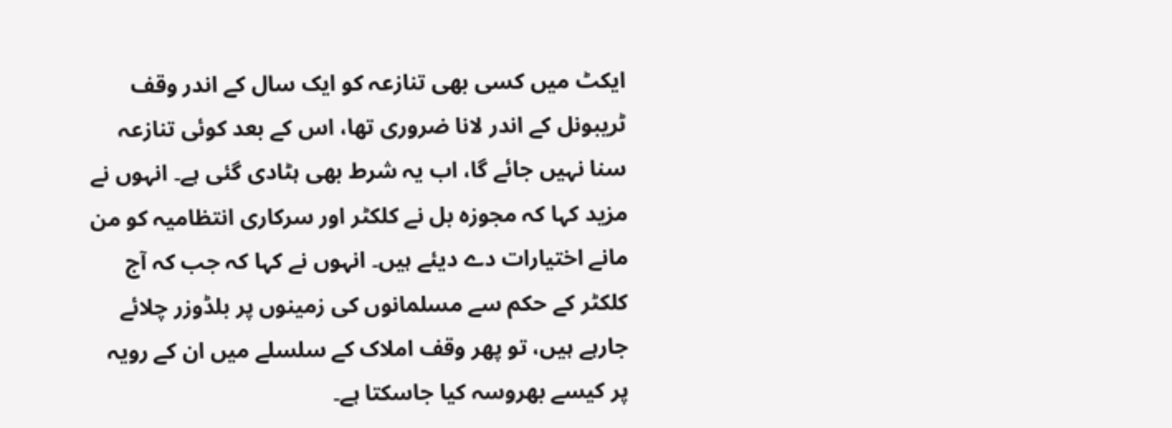ایکٹ میں کسی بھی تنازعہ کو ایک سال کے اندر وقف ٹریبونل کے اندر لانا ضروری تھا، اس کے بعد کوئی تنازعہ سنا نہیں جائے گا، اب یہ شرط بھی ہٹادی گئی ہے۔ انہوں نے مزید کہا کہ مجوزہ بل نے کلکٹر اور سرکاری انتظامیہ کو من مانے اختیارات دے دیئے ہیں۔ انہوں نے کہا کہ جب کہ آج کلکٹر کے حکم سے مسلمانوں کی زمینوں پر بلڈوزر چلائے جارہے ہیں، تو پھر وقف املاک کے سلسلے میں ان کے رویہ پر کیسے بھروسہ کیا جاسکتا ہے۔